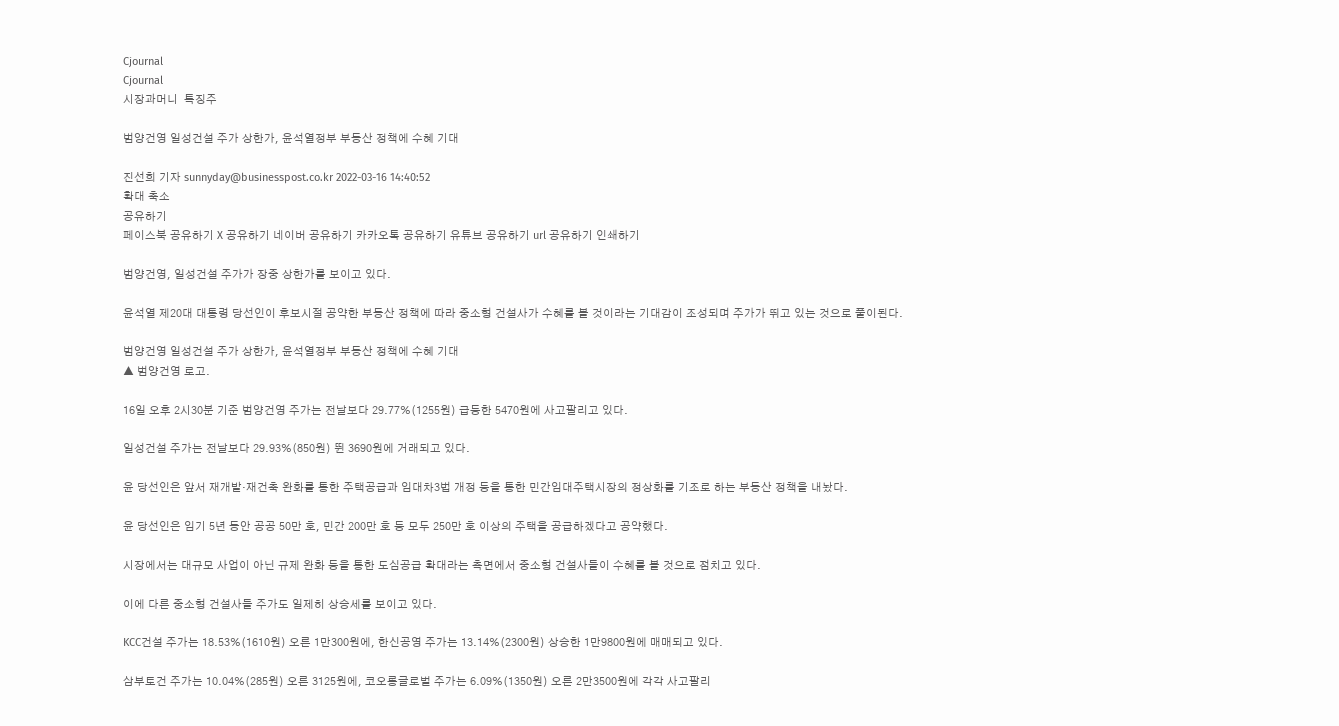Cjournal
Cjournal
시장과머니  특징주

범양건영 일성건설 주가 상한가, 윤석열정부 부동산 정책에 수혜 기대

진선희 기자 sunnyday@businesspost.co.kr 2022-03-16 14:40:52
확대 축소
공유하기
페이스북 공유하기 X 공유하기 네이버 공유하기 카카오톡 공유하기 유튜브 공유하기 url 공유하기 인쇄하기

범양건영, 일성건설 주가가 장중 상한가를 보이고 있다.

윤석열 제20대 대통령 당선인이 후보시절 공약한 부동산 정책에 따라 중소형 건설사가 수혜를 볼 것이라는 기대감이 조성되며 주가가 뛰고 있는 것으로 풀이된다.

범양건영 일성건설 주가 상한가, 윤석열정부 부동산 정책에 수혜 기대
▲ 범양건영 로고.

16일 오후 2시30분 기준 범양건영 주가는 전날보다 29.77%(1255원) 급등한 5470원에 사고팔리고 있다.

일성건설 주가는 전날보다 29.93%(850원) 뛴 3690원에 거래되고 있다.

윤 당선인은 앞서 재개발·재건축 완화를 통한 주택공급과 임대차3법 개정 등을 통한 민간임대주택시장의 정상화를 기조로 하는 부동산 정책을 내놨다.

윤 당선인은 임기 5년 동안 공공 50만 호, 민간 200만 호 등 모두 250만 호 이상의 주택을 공급하겠다고 공약했다.

시장에서는 대규모 사업이 아닌 규제 완화 등을 통한 도심공급 확대라는 측면에서 중소형 건설사들이 수혜를 볼 것으로 점치고 있다.

이에 다른 중소형 건설사들 주가도 일제히 상승세를 보이고 있다.

KCC건설 주가는 18.53%(1610원) 오른 1만300원에, 한신공영 주가는 13.14%(2300원) 상승한 1만9800원에 매매되고 있다.

삼부토건 주가는 10.04%(285원) 오른 3125원에, 코오롱글로벌 주가는 6.09%(1350원) 오른 2만3500원에 각각 사고팔리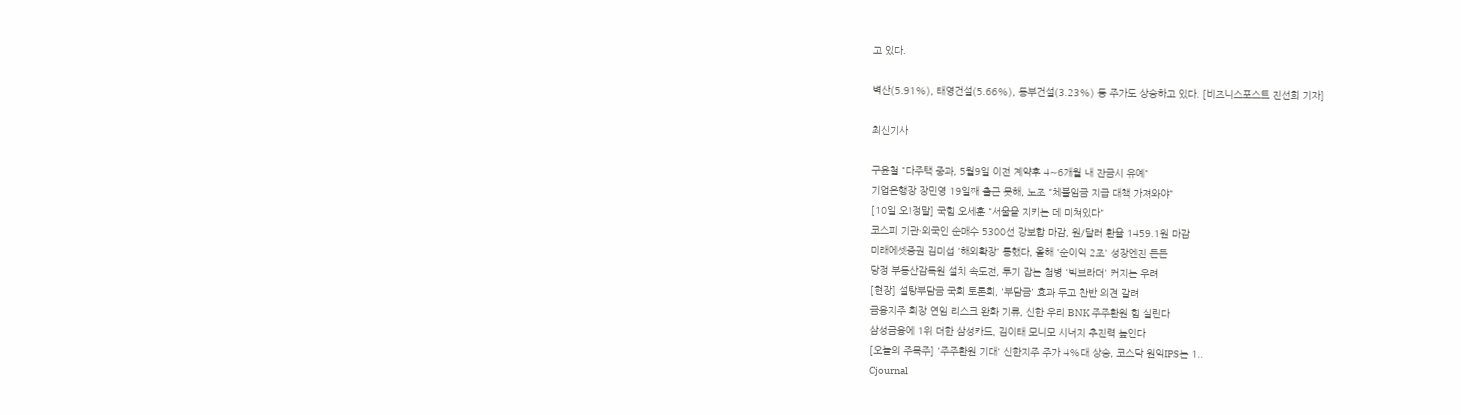고 있다.

벽산(5.91%), 태영건설(5.66%), 동부건설(3.23%) 등 주가도 상승하고 있다. [비즈니스포스트 진선희 기자]

최신기사

구윤철 "다주택 중과, 5월9일 이전 계약후 4∼6개월 내 잔금시 유예"
기업은행장 장민영 19일째 출근 못해, 노조 "체불임금 지급 대책 가져와야"
[10일 오!정말] 국힘 오세훈 "서울을 지키는 데 미쳐있다"
코스피 기관·외국인 순매수 5300선 강보합 마감, 원/달러 환율 1459.1원 마감
미래에셋증권 김미섭 '해외확장' 통했다, 올해 '순이익 2조' 성장엔진 든든
당정 부동산감독원 설치 속도전, 투기 잡는 첨병 '빅브라더' 커지는 우려
[현장] 설탕부담금 국회 토론회, '부담금' 효과 두고 찬반 의견 갈려
금융지주 회장 연임 리스크 완화 기류, 신한 우리 BNK 주주환원 힘 실린다
삼성금융에 1위 더한 삼성카드, 김이태 모니모 시너지 추진력 높인다
[오늘의 주목주] '주주환원 기대' 신한지주 주가 4%대 상승, 코스닥 원익IPS는 1..
Cjournal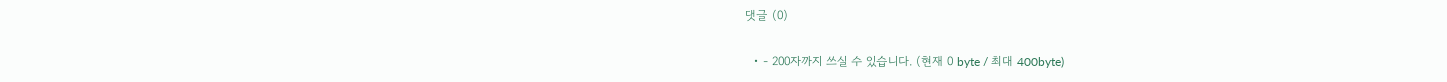댓글 (0)

  • - 200자까지 쓰실 수 있습니다. (현재 0 byte / 최대 400byte)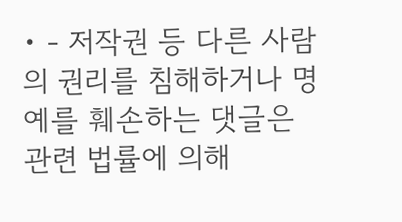• - 저작권 등 다른 사람의 권리를 침해하거나 명예를 훼손하는 댓글은 관련 법률에 의해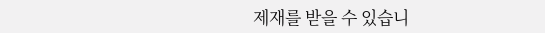제재를 받을 수 있습니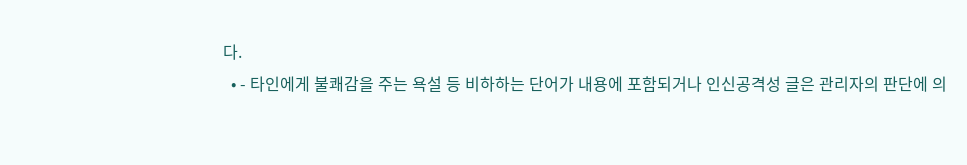다.
  • - 타인에게 불쾌감을 주는 욕설 등 비하하는 단어가 내용에 포함되거나 인신공격성 글은 관리자의 판단에 의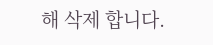해 삭제 합니다.